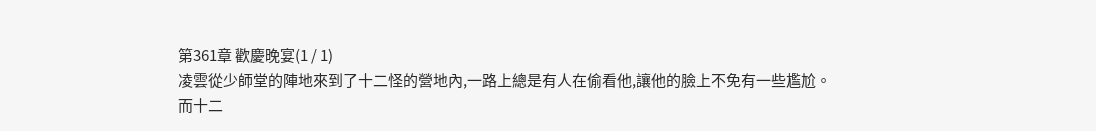第361章 歡慶晚宴(1 / 1)
凌雲從少師堂的陣地來到了十二怪的營地內,一路上總是有人在偷看他,讓他的臉上不免有一些尷尬。
而十二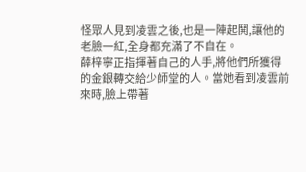怪眾人見到凌雲之後,也是一陣起鬨,讓他的老臉一紅,全身都充滿了不自在。
薛梓寧正指揮著自己的人手,將他們所獲得的金銀轉交給少師堂的人。當她看到凌雲前來時,臉上帶著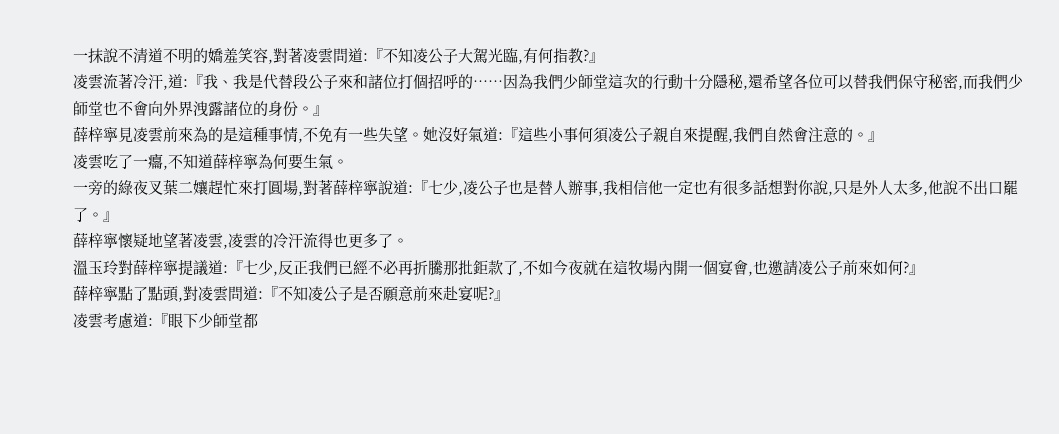一抹說不清道不明的嬌羞笑容,對著凌雲問道:『不知凌公子大駕光臨,有何指教?』
凌雲流著冷汗,道:『我、我是代替段公子來和諸位打個招呼的……因為我們少師堂這次的行動十分隱秘,還希望各位可以替我們保守秘密,而我們少師堂也不會向外界洩露諸位的身份。』
薛梓寧見凌雲前來為的是這種事情,不免有一些失望。她沒好氣道:『這些小事何須凌公子親自來提醒,我們自然會注意的。』
凌雲吃了一癟,不知道薛梓寧為何要生氣。
一旁的綠夜叉葉二孃趕忙來打圓場,對著薛梓寧說道:『七少,凌公子也是替人辦事,我相信他一定也有很多話想對你說,只是外人太多,他說不出口罷了。』
薛梓寧懷疑地望著凌雲,凌雲的冷汗流得也更多了。
溫玉玲對薛梓寧提議道:『七少,反正我們已經不必再折騰那批鉅款了,不如今夜就在這牧場內開一個宴會,也邀請凌公子前來如何?』
薛梓寧點了點頭,對凌雲問道:『不知凌公子是否願意前來赴宴呢?』
凌雲考慮道:『眼下少師堂都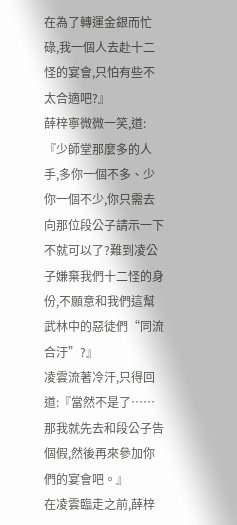在為了轉運金銀而忙碌,我一個人去赴十二怪的宴會,只怕有些不太合適吧?』
薛梓寧微微一笑,道:『少師堂那麼多的人手,多你一個不多、少你一個不少,你只需去向那位段公子請示一下不就可以了?難到凌公子嫌棄我們十二怪的身份,不願意和我們這幫武林中的惡徒們“同流合汙”?』
凌雲流著冷汗,只得回道:『當然不是了……那我就先去和段公子告個假,然後再來參加你們的宴會吧。』
在凌雲臨走之前,薛梓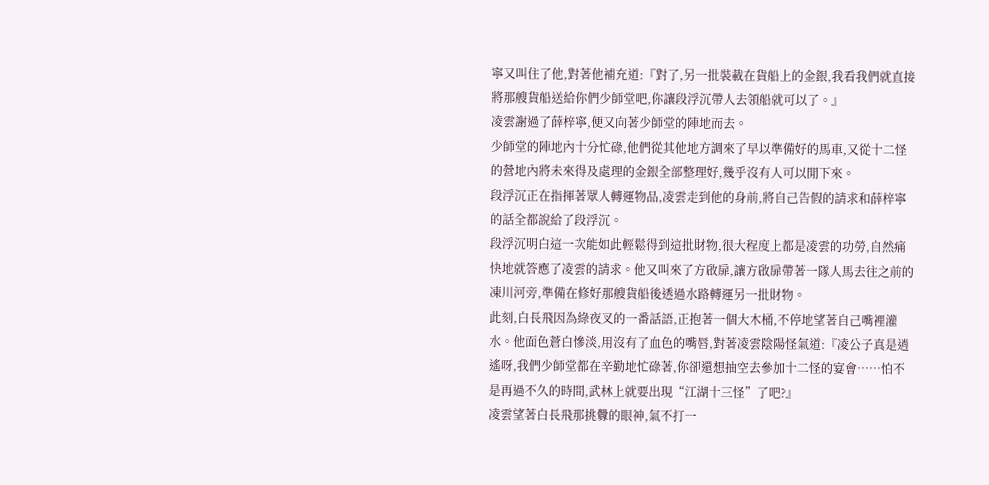寧又叫住了他,對著他補充道:『對了,另一批裝載在貨船上的金銀,我看我們就直接將那艘貨船送給你們少師堂吧,你讓段浮沉帶人去領船就可以了。』
凌雲謝過了薛梓寧,便又向著少師堂的陣地而去。
少師堂的陣地內十分忙碌,他們從其他地方調來了早以準備好的馬車,又從十二怪的營地內將未來得及處理的金銀全部整理好,幾乎沒有人可以閒下來。
段浮沉正在指揮著眾人轉運物品,凌雲走到他的身前,將自己告假的請求和薛梓寧的話全都說給了段浮沉。
段浮沉明白這一次能如此輕鬆得到這批財物,很大程度上都是凌雲的功勞,自然痛快地就答應了凌雲的請求。他又叫來了方啟扉,讓方啟扉帶著一隊人馬去往之前的凍川河旁,準備在修好那艘貨船後透過水路轉運另一批財物。
此刻,白長飛因為綠夜叉的一番話語,正抱著一個大木桶,不停地望著自己嘴裡灌水。他面色蒼白慘淡,用沒有了血色的嘴唇,對著凌雲陰陽怪氣道:『凌公子真是逍遙呀,我們少師堂都在辛勤地忙碌著,你卻還想抽空去參加十二怪的宴會……怕不是再過不久的時間,武林上就要出現“江湖十三怪”了吧?』
凌雲望著白長飛那挑釁的眼神,氣不打一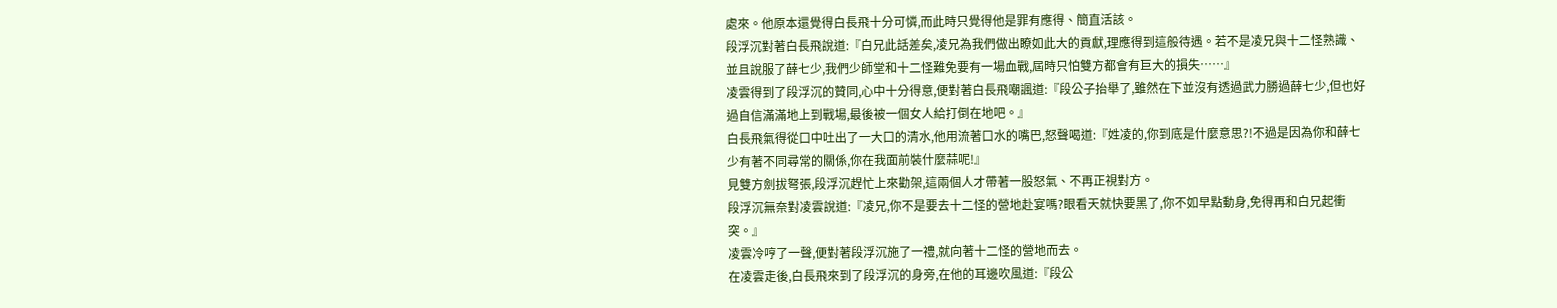處來。他原本還覺得白長飛十分可憐,而此時只覺得他是罪有應得、簡直活該。
段浮沉對著白長飛說道:『白兄此話差矣,凌兄為我們做出瞭如此大的貢獻,理應得到這般待遇。若不是凌兄與十二怪熟識、並且說服了薛七少,我們少師堂和十二怪難免要有一場血戰,屆時只怕雙方都會有巨大的損失……』
凌雲得到了段浮沉的贊同,心中十分得意,便對著白長飛嘲諷道:『段公子抬舉了,雖然在下並沒有透過武力勝過薛七少,但也好過自信滿滿地上到戰場,最後被一個女人給打倒在地吧。』
白長飛氣得從口中吐出了一大口的清水,他用流著口水的嘴巴,怒聲喝道:『姓凌的,你到底是什麼意思?!不過是因為你和薛七少有著不同尋常的關係,你在我面前裝什麼蒜呢!』
見雙方劍拔弩張,段浮沉趕忙上來勸架,這兩個人才帶著一股怒氣、不再正視對方。
段浮沉無奈對凌雲說道:『凌兄,你不是要去十二怪的營地赴宴嗎?眼看天就快要黑了,你不如早點動身,免得再和白兄起衝突。』
凌雲冷哼了一聲,便對著段浮沉施了一禮,就向著十二怪的營地而去。
在凌雲走後,白長飛來到了段浮沉的身旁,在他的耳邊吹風道:『段公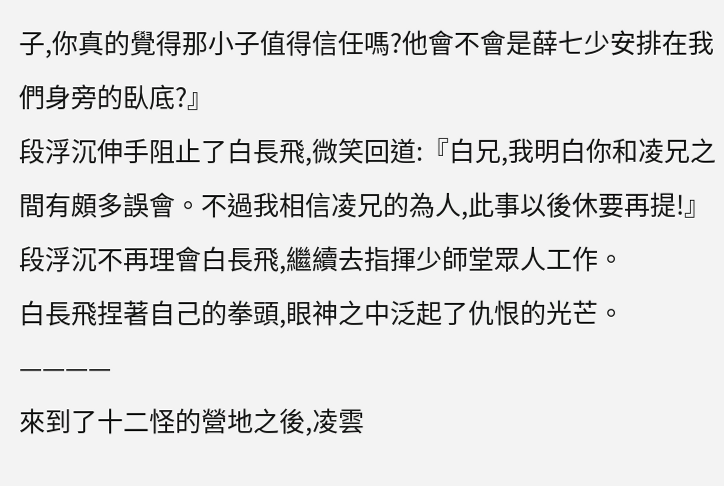子,你真的覺得那小子值得信任嗎?他會不會是薛七少安排在我們身旁的臥底?』
段浮沉伸手阻止了白長飛,微笑回道:『白兄,我明白你和凌兄之間有頗多誤會。不過我相信凌兄的為人,此事以後休要再提!』
段浮沉不再理會白長飛,繼續去指揮少師堂眾人工作。
白長飛捏著自己的拳頭,眼神之中泛起了仇恨的光芒。
————
來到了十二怪的營地之後,凌雲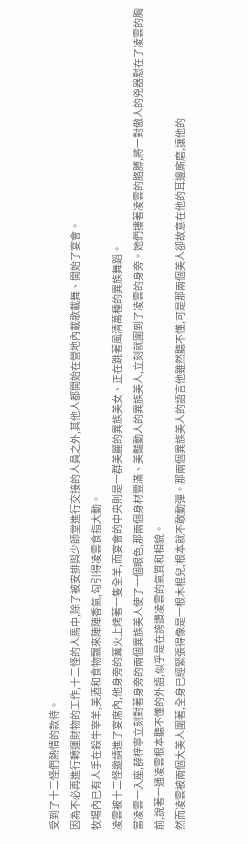受到了十二怪們熱情的款待。
因為不必再進行轉運財物的工作,十二怪的人馬中,除了被安排與少師堂進行交接的人員之外,其他人都開始在營地內載歌載舞、開始了宴會。
牧場內已有人手在殺牛宰羊,美酒和食物飄來陣陣香氣,勾引得凌雲食指大動。
凌雲被十二怪邀請進了宴席內,他身旁的篝火上烤著一隻全羊,而宴會的中央則是一群美麗的異族美女、正在跳著風清萬種的異族舞蹈。
當凌雲一入座,薛梓寧立刻對著身旁的兩個異族美人使了一個眼色,那兩個身材豐滿、美豔動人的異族美人,立刻就圍到了凌雲的身旁。她們摟著凌雲的胳膊,將一對傲人的兇器懟在了凌雲的胸前,說著一通凌雲根本聽不懂的外語,似乎是在誇讚凌雲的氣質和相貌。
然而凌雲被兩個大美人圍著,全身已經緊張得像是一根木棍兒,根本就不敢動彈。那兩個異族美人的語言他雖然聽不懂,可是那兩個美人卻故意在他的耳邊廝磨,讓他的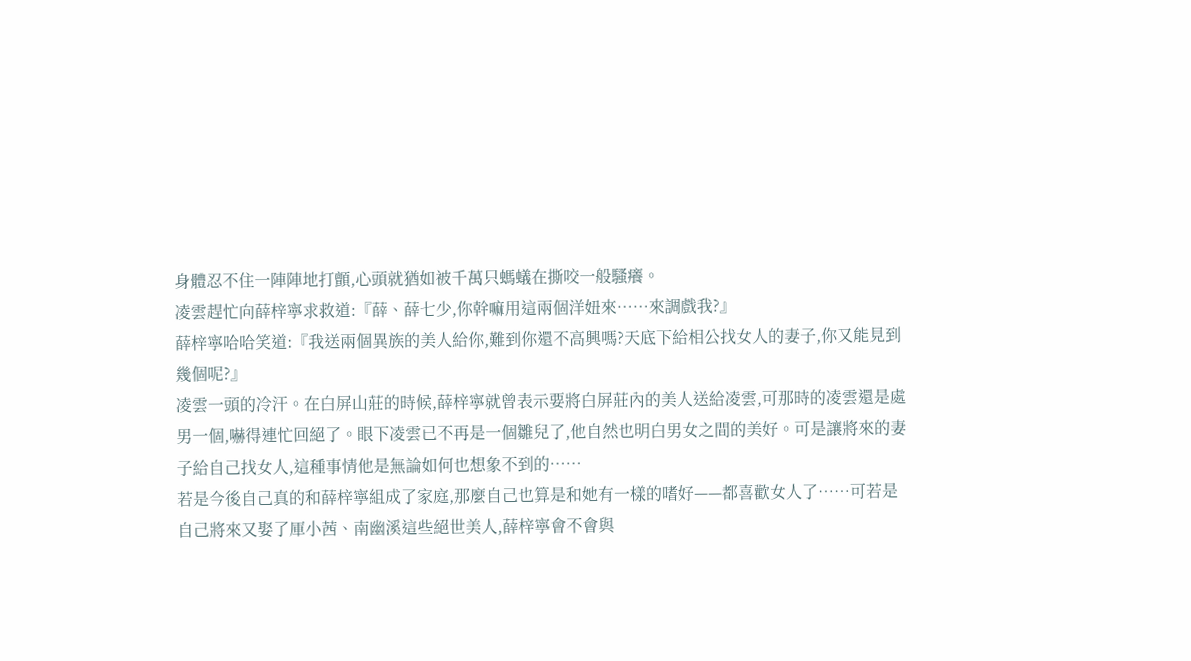身體忍不住一陣陣地打顫,心頭就猶如被千萬只螞蟻在撕咬一般騷癢。
凌雲趕忙向薛梓寧求救道:『薛、薛七少,你幹嘛用這兩個洋妞來……來調戲我?』
薛梓寧哈哈笑道:『我送兩個異族的美人給你,難到你還不高興嗎?天底下給相公找女人的妻子,你又能見到幾個呢?』
凌雲一頭的冷汗。在白屏山莊的時候,薛梓寧就曾表示要將白屏莊內的美人送給凌雲,可那時的凌雲還是處男一個,嚇得連忙回絕了。眼下凌雲已不再是一個雛兒了,他自然也明白男女之間的美好。可是讓將來的妻子給自己找女人,這種事情他是無論如何也想象不到的……
若是今後自己真的和薛梓寧組成了家庭,那麼自己也算是和她有一樣的嗜好——都喜歡女人了……可若是自己將來又娶了厙小茜、南幽溪這些絕世美人,薛梓寧會不會與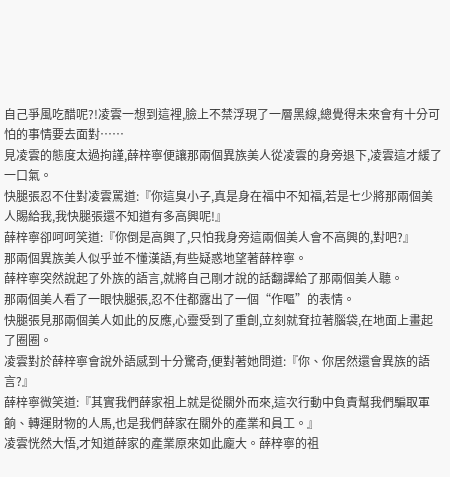自己爭風吃醋呢?!凌雲一想到這裡,臉上不禁浮現了一層黑線,總覺得未來會有十分可怕的事情要去面對……
見凌雲的態度太過拘謹,薛梓寧便讓那兩個異族美人從凌雲的身旁退下,凌雲這才緩了一口氣。
快腿張忍不住對凌雲罵道:『你這臭小子,真是身在福中不知福,若是七少將那兩個美人賜給我,我快腿張還不知道有多高興呢!』
薛梓寧卻呵呵笑道:『你倒是高興了,只怕我身旁這兩個美人會不高興的,對吧?』
那兩個異族美人似乎並不懂漢語,有些疑惑地望著薛梓寧。
薛梓寧突然說起了外族的語言,就將自己剛才說的話翻譯給了那兩個美人聽。
那兩個美人看了一眼快腿張,忍不住都露出了一個“作嘔”的表情。
快腿張見那兩個美人如此的反應,心靈受到了重創,立刻就耷拉著腦袋,在地面上畫起了圈圈。
凌雲對於薛梓寧會說外語感到十分驚奇,便對著她問道:『你、你居然還會異族的語言?』
薛梓寧微笑道:『其實我們薛家祖上就是從關外而來,這次行動中負責幫我們騙取軍餉、轉運財物的人馬,也是我們薛家在關外的產業和員工。』
凌雲恍然大悟,才知道薛家的產業原來如此龐大。薛梓寧的祖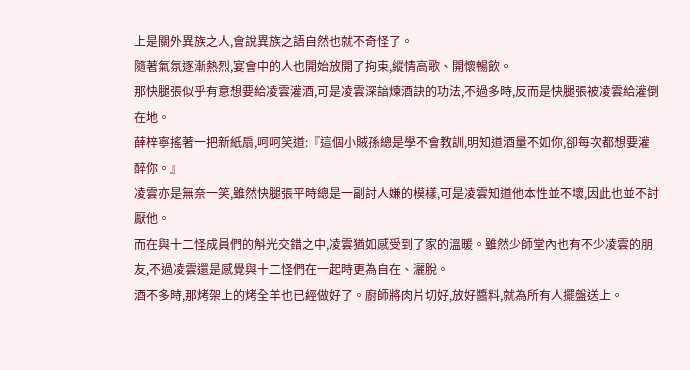上是關外異族之人,會說異族之語自然也就不奇怪了。
隨著氣氛逐漸熱烈,宴會中的人也開始放開了拘束,縱情高歌、開懷暢飲。
那快腿張似乎有意想要給凌雲灌酒,可是凌雲深諳煉酒訣的功法,不過多時,反而是快腿張被凌雲給灌倒在地。
薛梓寧搖著一把新紙扇,呵呵笑道:『這個小賊孫總是學不會教訓,明知道酒量不如你,卻每次都想要灌醉你。』
凌雲亦是無奈一笑,雖然快腿張平時總是一副討人嫌的模樣,可是凌雲知道他本性並不壞,因此也並不討厭他。
而在與十二怪成員們的斛光交錯之中,凌雲猶如感受到了家的溫暖。雖然少師堂內也有不少凌雲的朋友,不過凌雲還是感覺與十二怪們在一起時更為自在、灑脫。
酒不多時,那烤架上的烤全羊也已經做好了。廚師將肉片切好,放好醬料,就為所有人擺盤送上。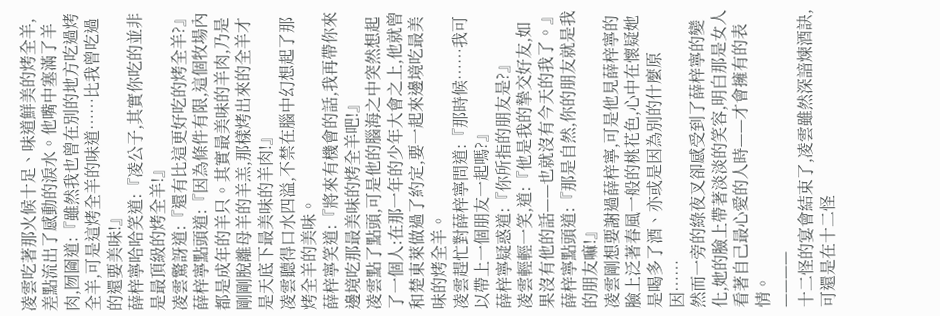凌雲吃著那火候十足、味道鮮美的烤全羊,差點流出了感動的淚水。他嘴中塞滿了羊肉,囫圇道:『雖然我也曾在別的地方吃過烤全羊,可是這烤全羊的味道……比我曾吃過的還要美味!』
薛梓寧哈哈笑道:『凌公子,其實你吃的並非是最頂級的烤全羊!』
凌雲驚訝道:『還有比這更好吃的烤全羊?』
薛梓寧點頭道:『因為條件有限,這個牧場內都是成年的羊只。其實最美味的羊肉,乃是剛剛脫離母羊的羊羔,那樣烤出來的全羊才是天底下最美味的羊肉!』
凌雲聽得口水四溢,不禁在腦中幻想起了那烤全羊的美味。
薛梓寧笑道:『將來有機會的話,我再帶你來邊境吃那最美味的烤全羊吧!』
凌雲點了點頭,可是他的腦海之中突然想起了一個人:在那一年的少年大會之上,他就曾和楚東萊做過了約定,要一起來邊境吃最美味的烤全羊。
凌雲趕忙對薛梓寧問道:『那時候……我可以帶上一個朋友一起嗎?』
薛梓寧疑惑道:『你所指的朋友是?』
凌雲輕輕一笑,道:『他是我的摯交好友,如果沒有他的話——也就沒有今天的我了。』
薛梓寧點頭道:『那是自然,你的朋友就是我的朋友嘛!』
凌雲剛想要謝過薛梓寧,可是他見薛梓寧的臉上泛著春風一般的桃花色,心中在懷疑她是喝多了酒、亦或是因為別的什麼原因……
然而一旁的綠夜叉卻感受到了薛梓寧的變化,她的臉上帶著淡淡的笑容,明白那是女人看著自己最心愛的人時——才會擁有的表情。
————
十二怪的宴會結束了,凌雲雖然深諳煉酒訣,可還是在十二怪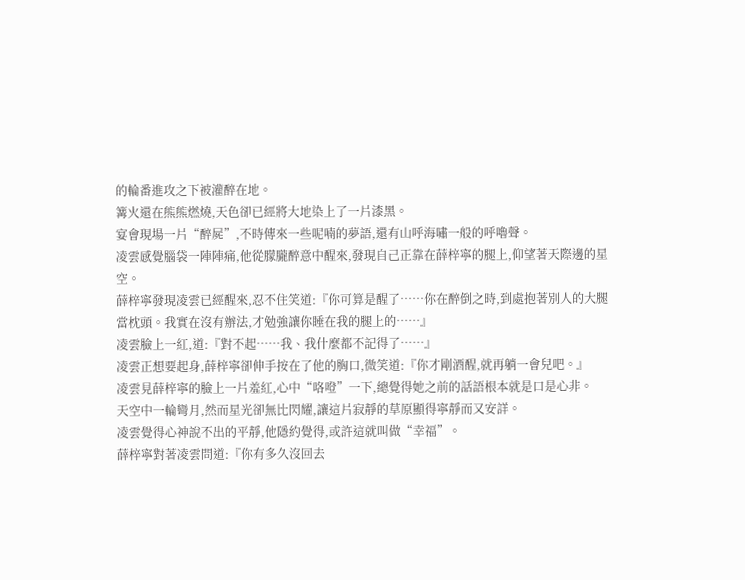的輪番進攻之下被灌醉在地。
篝火還在熊熊燃燒,天色卻已經將大地染上了一片漆黑。
宴會現場一片“醉屍”,不時傳來一些呢喃的夢語,還有山呼海嘯一般的呼嚕聲。
凌雲感覺腦袋一陣陣痛,他從朦朧醉意中醒來,發現自己正靠在薛梓寧的腿上,仰望著天際邊的星空。
薛梓寧發現凌雲已經醒來,忍不住笑道:『你可算是醒了……你在醉倒之時,到處抱著別人的大腿當枕頭。我實在沒有辦法,才勉強讓你睡在我的腿上的……』
凌雲臉上一紅,道:『對不起……我、我什麼都不記得了……』
凌雲正想要起身,薛梓寧卻伸手按在了他的胸口,微笑道:『你才剛酒醒,就再躺一會兒吧。』
凌雲見薛梓寧的臉上一片羞紅,心中“咯噔”一下,總覺得她之前的話語根本就是口是心非。
天空中一輪彎月,然而星光卻無比閃耀,讓這片寂靜的草原顯得寧靜而又安詳。
凌雲覺得心神說不出的平靜,他隱約覺得,或許這就叫做“幸福”。
薛梓寧對著凌雲問道:『你有多久沒回去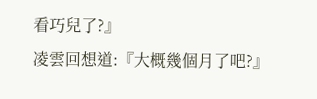看巧兒了?』
凌雲回想道:『大概幾個月了吧?』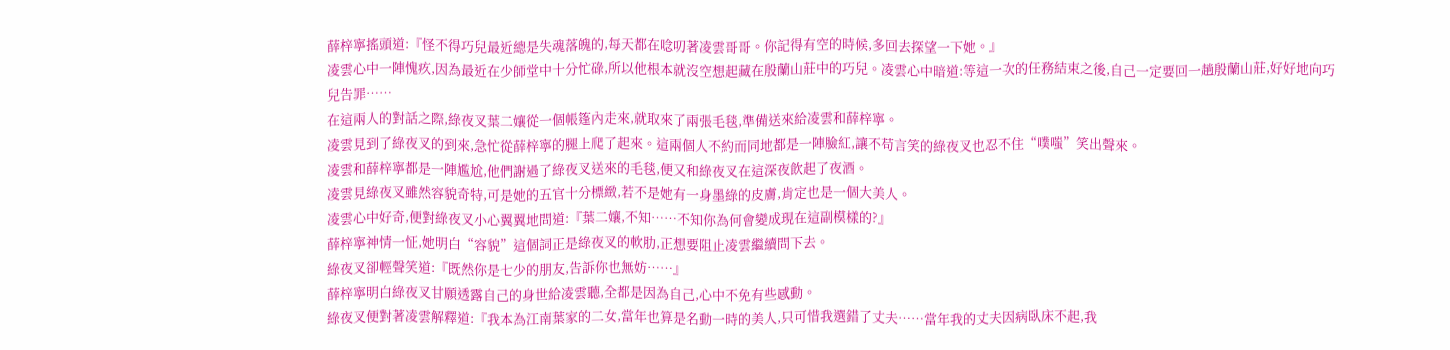薛梓寧搖頭道:『怪不得巧兒最近總是失魂落魄的,每天都在唸叨著凌雲哥哥。你記得有空的時候,多回去探望一下她。』
凌雲心中一陣愧疚,因為最近在少師堂中十分忙碌,所以他根本就沒空想起藏在殷蘭山莊中的巧兒。凌雲心中暗道:等這一次的任務結束之後,自己一定要回一趟殷蘭山莊,好好地向巧兒告罪……
在這兩人的對話之際,綠夜叉葉二孃從一個帳篷內走來,就取來了兩張毛毯,準備送來給凌雲和薛梓寧。
凌雲見到了綠夜叉的到來,急忙從薛梓寧的腿上爬了起來。這兩個人不約而同地都是一陣臉紅,讓不苟言笑的綠夜叉也忍不住“噗嗤”笑出聲來。
凌雲和薛梓寧都是一陣尷尬,他們謝過了綠夜叉送來的毛毯,便又和綠夜叉在這深夜飲起了夜酒。
凌雲見綠夜叉雖然容貌奇特,可是她的五官十分標緻,若不是她有一身墨綠的皮膚,肯定也是一個大美人。
凌雲心中好奇,便對綠夜叉小心翼翼地問道:『葉二孃,不知……不知你為何會變成現在這副模樣的?』
薛梓寧神情一怔,她明白“容貌”這個詞正是綠夜叉的軟肋,正想要阻止凌雲繼續問下去。
綠夜叉卻輕聲笑道:『既然你是七少的朋友,告訴你也無妨……』
薛梓寧明白綠夜叉甘願透露自己的身世給凌雲聽,全都是因為自己,心中不免有些感動。
綠夜叉便對著凌雲解釋道:『我本為江南葉家的二女,當年也算是名動一時的美人,只可惜我選錯了丈夫……當年我的丈夫因病臥床不起,我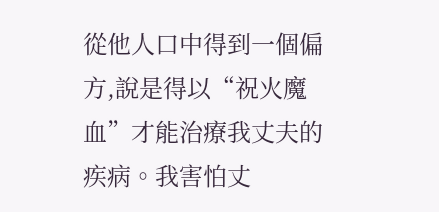從他人口中得到一個偏方,說是得以“祝火魔血”才能治療我丈夫的疾病。我害怕丈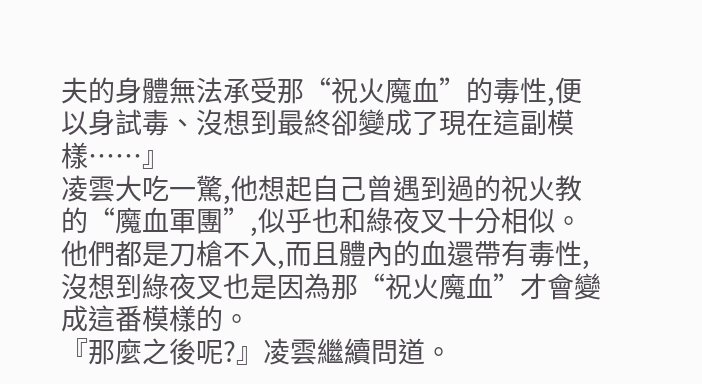夫的身體無法承受那“祝火魔血”的毒性,便以身試毒、沒想到最終卻變成了現在這副模樣……』
凌雲大吃一驚,他想起自己曾遇到過的祝火教的“魔血軍團”,似乎也和綠夜叉十分相似。他們都是刀槍不入,而且體內的血還帶有毒性,沒想到綠夜叉也是因為那“祝火魔血”才會變成這番模樣的。
『那麼之後呢?』凌雲繼續問道。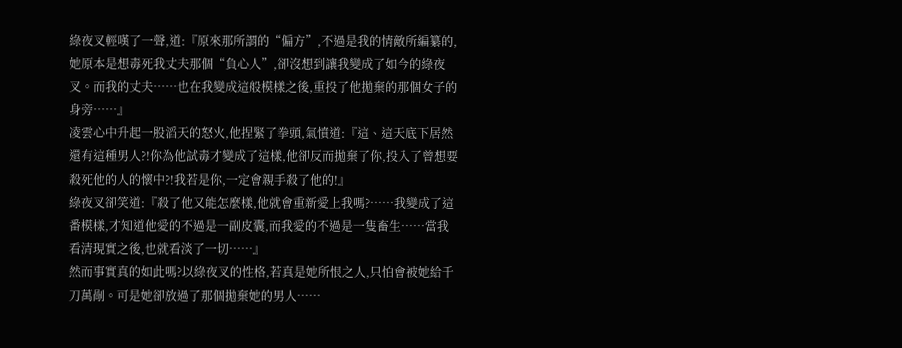綠夜叉輕嘆了一聲,道:『原來那所謂的“偏方”,不過是我的情敵所編纂的,她原本是想毒死我丈夫那個“負心人”,卻沒想到讓我變成了如今的綠夜叉。而我的丈夫……也在我變成這般模樣之後,重投了他拋棄的那個女子的身旁……』
凌雲心中升起一股滔天的怒火,他捏緊了拳頭,氣憤道:『這、這天底下居然還有這種男人?!你為他試毒才變成了這樣,他卻反而拋棄了你,投入了曾想要殺死他的人的懷中?!我若是你,一定會親手殺了他的!』
綠夜叉卻笑道:『殺了他又能怎麼樣,他就會重新愛上我嗎?……我變成了這番模樣,才知道他愛的不過是一副皮囊,而我愛的不過是一隻畜生……當我看清現實之後,也就看淡了一切……』
然而事實真的如此嗎?以綠夜叉的性格,若真是她所恨之人,只怕會被她給千刀萬剮。可是她卻放過了那個拋棄她的男人……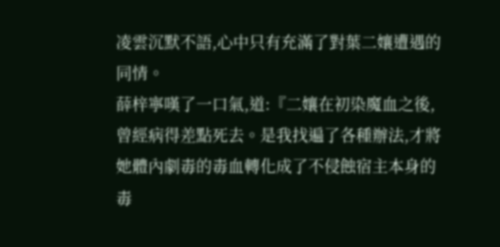凌雲沉默不語,心中只有充滿了對葉二孃遭遇的同情。
薛梓寧嘆了一口氣,道:『二孃在初染魔血之後,曾經病得差點死去。是我找遍了各種辦法,才將她體內劇毒的毒血轉化成了不侵蝕宿主本身的毒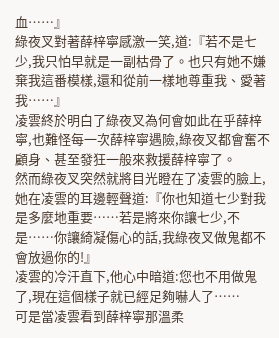血……』
綠夜叉對著薛梓寧感激一笑,道:『若不是七少,我只怕早就是一副枯骨了。也只有她不嫌棄我這番模樣,還和從前一樣地尊重我、愛著我……』
凌雲終於明白了綠夜叉為何會如此在乎薛梓寧,也難怪每一次薛梓寧遇險,綠夜叉都會奮不顧身、甚至發狂一般來救援薛梓寧了。
然而綠夜叉突然就將目光瞪在了凌雲的臉上,她在凌雲的耳邊輕聲道:『你也知道七少對我是多麼地重要……若是將來你讓七少,不是……你讓綺凝傷心的話,我綠夜叉做鬼都不會放過你的!』
凌雲的冷汗直下,他心中暗道:您也不用做鬼了,現在這個樣子就已經足夠嚇人了……
可是當凌雲看到薛梓寧那溫柔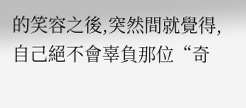的笑容之後,突然間就覺得,自己絕不會辜負那位“奇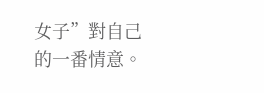女子”對自己的一番情意。